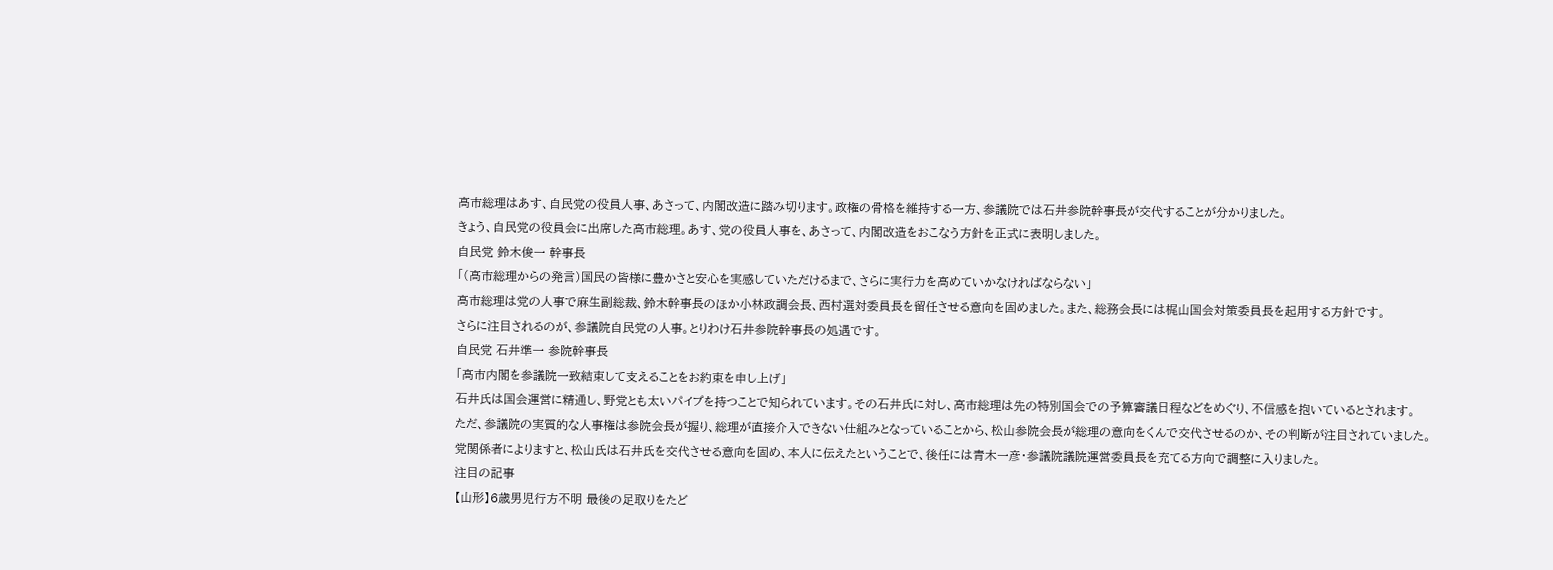高市総理はあす、自民党の役員人事、あさって、内閣改造に踏み切ります。政権の骨格を維持する一方、参議院では石井参院幹事長が交代することが分かりました。
きょう、自民党の役員会に出席した高市総理。あす、党の役員人事を、あさって、内閣改造をおこなう方針を正式に表明しました。
自民党 鈴木俊一 幹事長
「(高市総理からの発言)国民の皆様に豊かさと安心を実感していただけるまで、さらに実行力を高めていかなければならない」
高市総理は党の人事で麻生副総裁、鈴木幹事長のほか小林政調会長、西村選対委員長を留任させる意向を固めました。また、総務会長には梶山国会対策委員長を起用する方針です。
さらに注目されるのが、参議院自民党の人事。とりわけ石井参院幹事長の処遇です。
自民党 石井準一 参院幹事長
「高市内閣を参議院一致結束して支えることをお約束を申し上げ」
石井氏は国会運営に精通し、野党とも太いパイプを持つことで知られています。その石井氏に対し、高市総理は先の特別国会での予算審議日程などをめぐり、不信感を抱いているとされます。
ただ、参議院の実質的な人事権は参院会長が握り、総理が直接介入できない仕組みとなっていることから、松山参院会長が総理の意向をくんで交代させるのか、その判断が注目されていました。
党関係者によりますと、松山氏は石井氏を交代させる意向を固め、本人に伝えたということで、後任には青木一彦・参議院議院運営委員長を充てる方向で調整に入りました。
注目の記事
【山形】6歳男児行方不明 最後の足取りをたど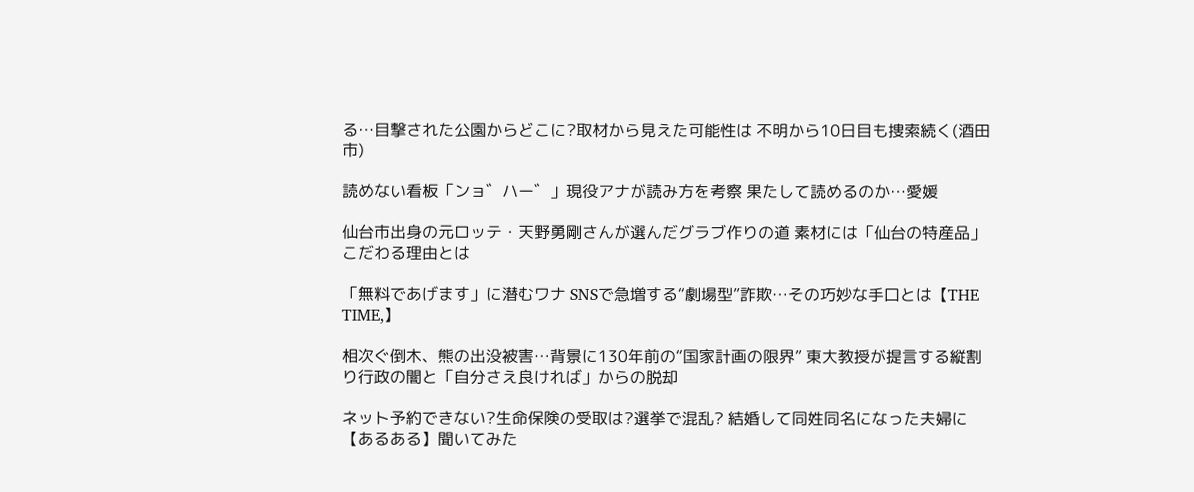る…目撃された公園からどこに?取材から見えた可能性は 不明から10日目も捜索続く(酒田市)

読めない看板「ンョ゛ハー゛」現役アナが読み方を考察 果たして読めるのか…愛媛

仙台市出身の元ロッテ・天野勇剛さんが選んだグラブ作りの道 素材には「仙台の特産品」こだわる理由とは

「無料であげます」に潜むワナ SNSで急増する“劇場型”詐欺…その巧妙な手口とは【THE TIME,】

相次ぐ倒木、熊の出没被害…背景に130年前の“国家計画の限界” 東大教授が提言する縦割り行政の闇と「自分さえ良ければ」からの脱却

ネット予約できない?生命保険の受取は?選挙で混乱? 結婚して同姓同名になった夫婦に【あるある】聞いてみた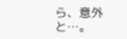ら、意外と…。